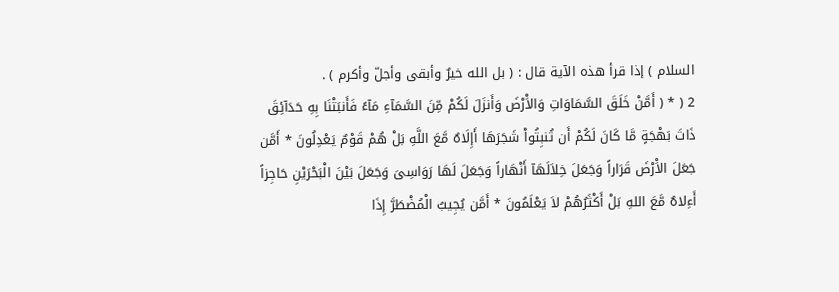السلام ) إذا قرأ هذه الآية قال : ( بل الله خيرٌ وأبقى وأجلّ وأكرم ) .
2 ( * ( أَمَّنْ خَلَقَ السَّمَاوَاتِ وَالاَْرْضَ وَأَنزَلَ لَكُمْ مِّنَ السَّمَآءِ مَآءً فَأَنبَتْنَا بِهِ حَدَآئِقَ ذَاتَ بَهْجَةٍ مَّا كَانَ لَكُمْ أَن تُنبِتُواْ شَجَرَهَا أَإِلَاهٌ مَّعَ اللَّهِ بَلْ هُمْ قَوْمٌ يَعْدِلُونَ * أَمَّن جَعَلَ الاَْرْضَ قَرَاراً وَجَعَلَ خِلاَلَهَآ أَنْهَاراً وَجَعَلَ لَهَا رَوَاسِىَ وَجَعَلَ بَيْنَ الْبَحْرَيْنِ حَاجِزاً أَءِلاهٌ مَّعَ اللهِ بَلْ أَكْثَرُهُمْ لاَ يَعْلَمُونَ * أَمَّن يُجِيبُ الْمُضْطَرَّ إِذَا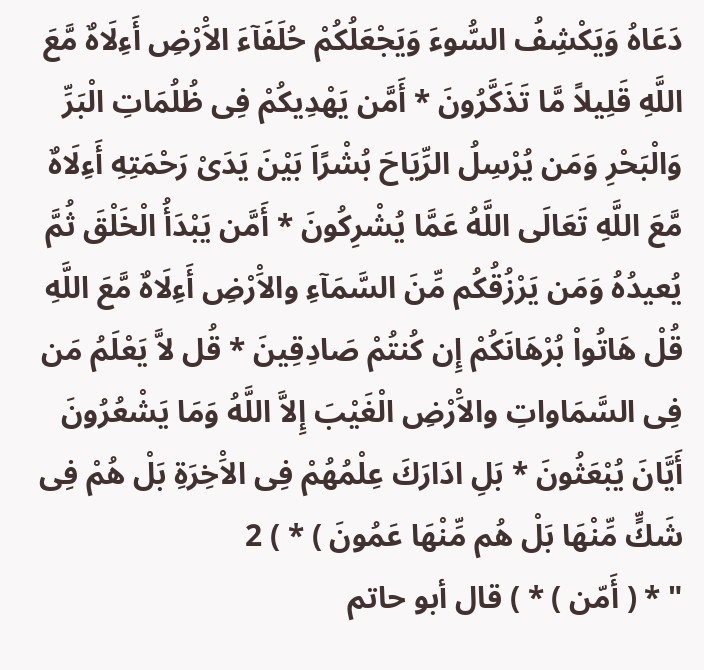دَعَاهُ وَيَكْشِفُ السُّوءَ وَيَجْعَلُكُمْ حُلَفَآءَ الاَْرْضِ أَءِلَاهٌ مَّعَ اللَّهِ قَلِيلاً مَّا تَذَكَّرُونَ * أَمَّن يَهْدِيكُمْ فِى ظُلُمَاتِ الْبَرِّ وَالْبَحْرِ وَمَن يُرْسِلُ الرِّيَاحَ بُشْرًاَ بَيْنَ يَدَىْ رَحْمَتِهِ أَءِلَاهٌ مَّعَ اللَّهِ تَعَالَى اللَّهُ عَمَّا يُشْرِكُونَ * أَمَّن يَبْدَأُ الْخَلْقَ ثُمَّ يُعيدُهُ وَمَن يَرْزُقُكُم مِّنَ السَّمَآءِ والاَْرْضِ أَءِلَاهٌ مَّعَ اللَّهِ قُلْ هَاتُواْ بُرْهَانَكُمْ إِن كُنتُمْ صَادِقِينَ * قُل لاَّ يَعْلَمُ مَن فِى السَّمَاواتِ والاَْرْضِ الْغَيْبَ إِلاَّ اللَّهُ وَمَا يَشْعُرُونَ أَيَّانَ يُبْعَثُونَ * بَلِ ادَارَكَ عِلْمُهُمْ فِى الاَْخِرَةِ بَلْ هُمْ فِى شَكٍّ مِّنْهَا بَلْ هُم مِّنْهَا عَمُونَ ) * ) 2
" * ( أَمّن ) * ) قال أبو حاتم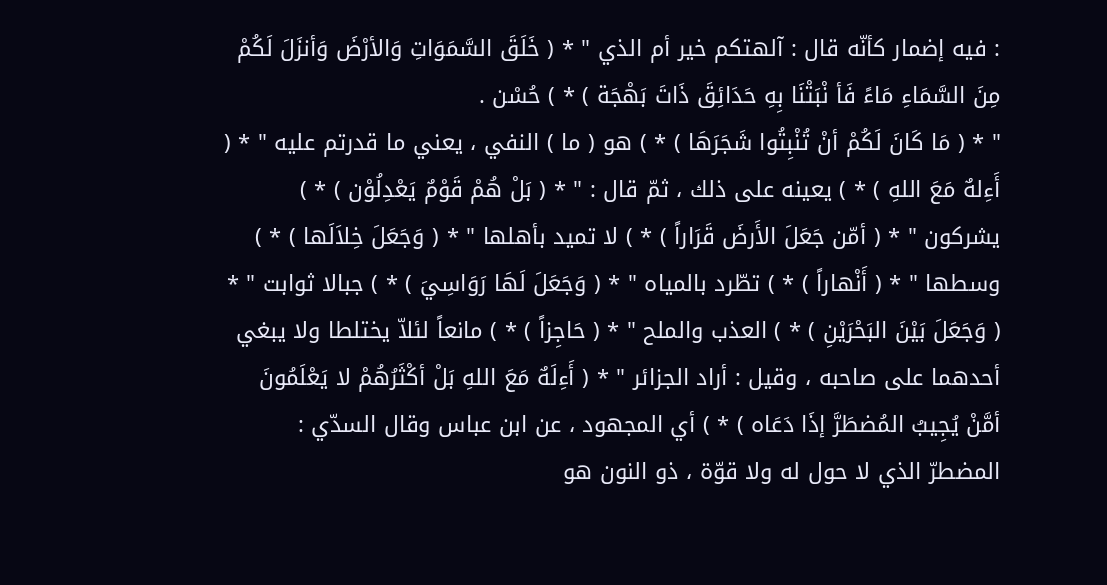: فيه إضمار كأنّه قال : آلهتكم خير أم الذي " * ( خَلَقَ السَّمَوَاتِ وَالأرْضَ وَأنزَلَ لَكُمْ مِنَ السَّمَاءِ مَاءً فَأ نْبَتْنَا بِهِ حَدَائِقَ ذَاتَ بَهْجَة ) * ) حُسْن .
" * ( مَا كَانَ لَكُمْ أنْ تُنْبِتُوا شَجَرَهَا ) * ) هو ( ما ) النفي ، يعني ما قدرتم عليه " * ( أَءِلهٌ مَعَ اللهِ ) * ) يعينه على ذلك ، ثمّ قال : " * ( بَلْ هُمْ قَوْمٌ يَعْدِلُوْن ) * ) يشركون " * ( أمّن جَعَلَ الأَرضَ قَرَاراً ) * ) لا تميد بأهلها " * ( وَجَعَلَ خِلاَلَها ) * ) وسطها " * ( أَنْهاراً ) * ) تطّرد بالمياه " * ( وَجَعَلَ لَهَا رَوَاسِيَ ) * ) جبالا ثوابت " * ( وَجَعَلَ بَيْنَ البَحْرَيْنِ ) * ) العذب والملح " * ( حَاجِزاً ) * ) مانعاً لئلاّ يختلطا ولا يبغي أحدهما على صاحبه ، وقيل : أراد الجزائر " * ( أَءِلَهٌ مَعَ اللهِ بَلْ أكْثَرُهُمْ لا يَعْلَمُونَ أمَّنْ يُجِيبُ المُضطَرَّ إذَا دَعَاه ) * ) أي المجهود ، عن ابن عباس وقال السدّي : المضطرّ الذي لا حول له ولا قوّة ، ذو النون هو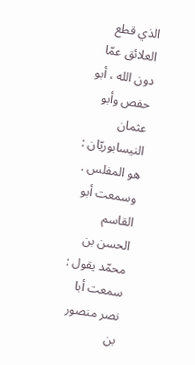الذي قطع العلائق عمّا دون الله ، أبو حفص وأبو عثمان النيسابوريّان : هو المفلس .
وسمعت أبو القاسم الحسن بن محمّد يقول : سمعت أبا نصر منصور بن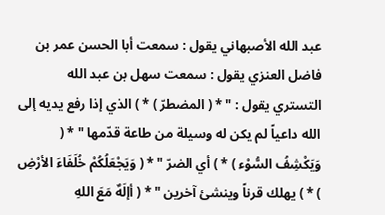عبد الله الأصبهاني يقول : سمعت أبا الحسن عمر بن فاضل العنزي يقول : سمعت سهل بن عبد الله التستري يقول : " * ( المضطرّ ) * ) الذي إذا رفع يديه إلى الله داعياً لم يكن له وسيلة من طاعة قدّمها " * ( وَيَكْشِفُ السُّوْء ) * ) أي الضرّ " * ( وَيَجْعَلُكُمْ خُلَفَاءَ الأرْضِ ) * ) يهلك قرناً وينشئ آخرين " * ( أإلَهٌ مَعَ اللهِ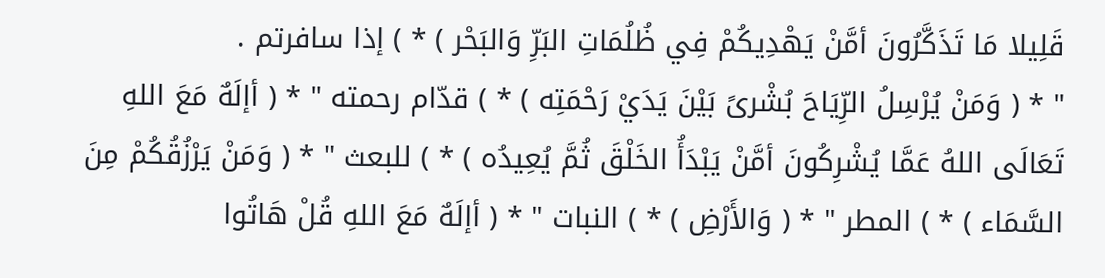قَلِيلا مَا تَذَكَّرُونَ أمَّنْ يَهْدِيكُمْ فِي ظُلُمَاتِ البَرِّ وَالبَحْر ) * ) إذا سافرتم .
" * ( وَمَنْ يُرْسِلُ الرِّيَاحَ بُشْرىً بَيْنَ يَدَيْ رَحْمَتِه ) * ) قدّام رحمته " * ( أإلَهٌ مَعَ اللهِ تَعَالَى اللهُ عَمَّا يُشْرِكُونَ أمَّنْ يَبْدَأُ الخَلْقَ ثُمَّ يُعِيدُه ) * ) للبعث " * ( وَمَنْ يَرْزُقُكُمْ مِنَ السَّمَاء ) * ) المطر " * ( وَالأَرْضِ ) * ) النبات " * ( أإلَهٌ مَعَ اللهِ قُلْ هَاتُوا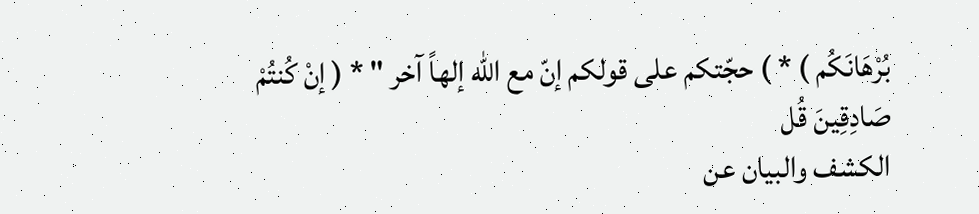بُرْهَانَكُم ) * ) حجّتكم على قولكم إنّ مع الله إلهاً آخر " * ( إنْ كُنتُمْ صَادِقِينَ قُل
الكشف والبيان عن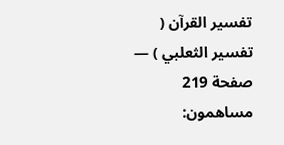تفسير القرآن ( تفسير الثعلبي ) — صفحة 219
مساهمون: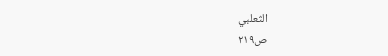الثعلبي
ص٢١٩